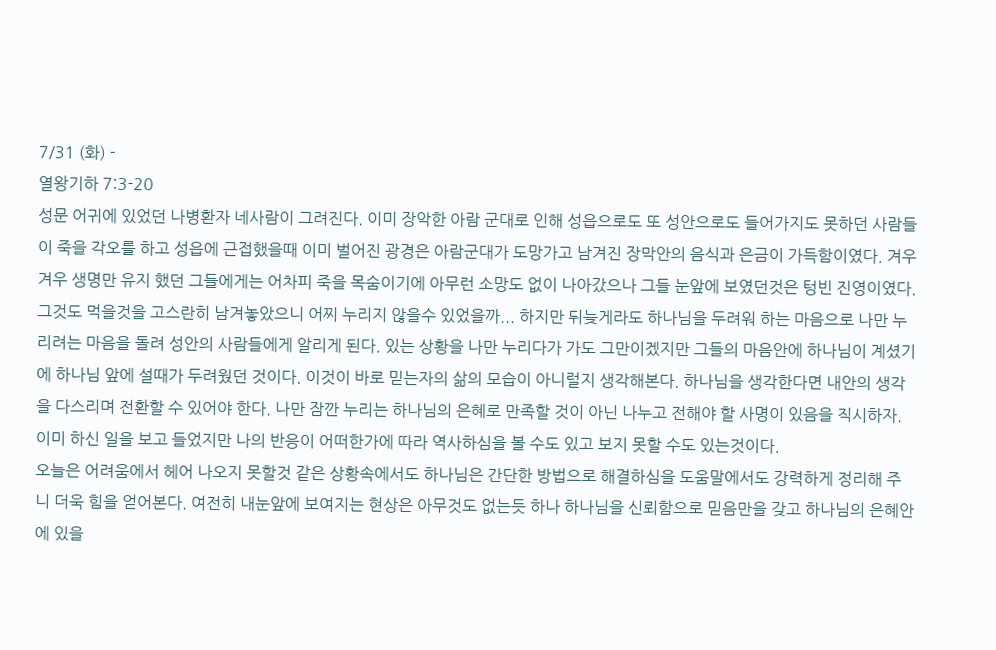7/31 (화) -
열왕기하 7:3-20
성문 어귀에 있었던 나병환자 네사람이 그려진다. 이미 장악한 아람 군대로 인해 성읍으로도 또 성안으로도 들어가지도 못하던 사람들이 죽을 각오를 하고 성읍에 근접했을때 이미 벌어진 광경은 아람군대가 도망가고 남겨진 장막안의 음식과 은금이 가득함이였다. 겨우 겨우 생명만 유지 했던 그들에게는 어차피 죽을 목숨이기에 아무런 소망도 없이 나아갔으나 그들 눈앞에 보였던것은 텅빈 진영이였다.
그것도 먹을것을 고스란히 남겨놓았으니 어찌 누리지 않을수 있었을까... 하지만 뒤늦게라도 하나님을 두려워 하는 마음으로 나만 누리려는 마음을 돌려 성안의 사람들에게 알리게 된다. 있는 상황을 나만 누리다가 가도 그만이겠지만 그들의 마음안에 하나님이 계셨기에 하나님 앞에 설때가 두려웠던 것이다. 이것이 바로 믿는자의 삶의 모습이 아니럴지 생각해본다. 하나님을 생각한다면 내안의 생각을 다스리며 전환할 수 있어야 한다. 나만 잠깐 누리는 하나님의 은혜로 만족할 것이 아닌 나누고 전해야 할 사명이 있음을 직시하자. 이미 하신 일을 보고 들었지만 나의 반응이 어떠한가에 따라 역사하심을 볼 수도 있고 보지 못할 수도 있는것이다.
오늘은 어려움에서 헤어 나오지 못할것 같은 상황속에서도 하나님은 간단한 방법으로 해결하심을 도움말에서도 강력하게 정리해 주니 더욱 힘을 얻어본다. 여전히 내눈앞에 보여지는 현상은 아무것도 없는듯 하나 하나님을 신뢰함으로 믿음만을 갖고 하나님의 은혜안에 있을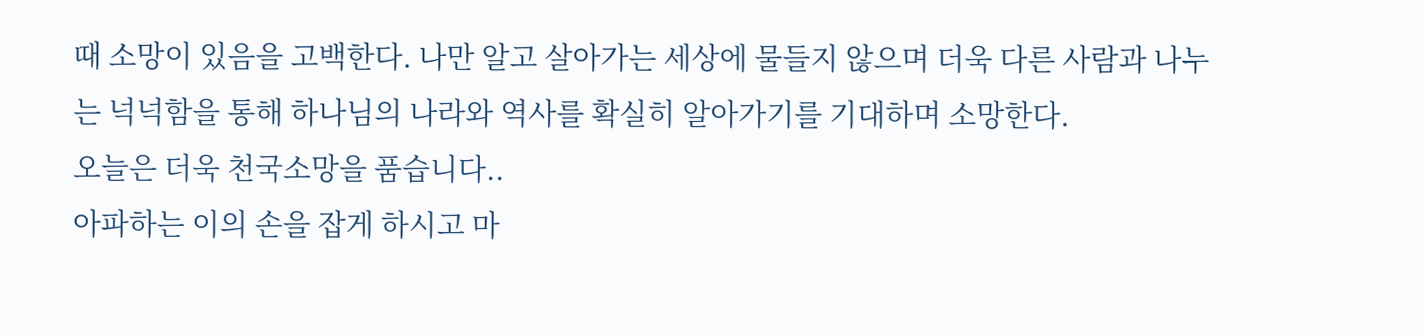때 소망이 있음을 고백한다. 나만 알고 살아가는 세상에 물들지 않으며 더욱 다른 사람과 나누는 넉넉함을 통해 하나님의 나라와 역사를 확실히 알아가기를 기대하며 소망한다.
오늘은 더욱 천국소망을 품습니다..
아파하는 이의 손을 잡게 하시고 마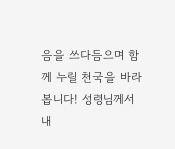음을 쓰다듬으며 함께 누릴 천국을 바라봅니다! 성령님께서 내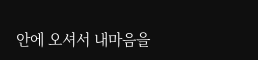안에 오셔서 내마음을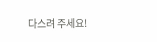다스려 주세요!